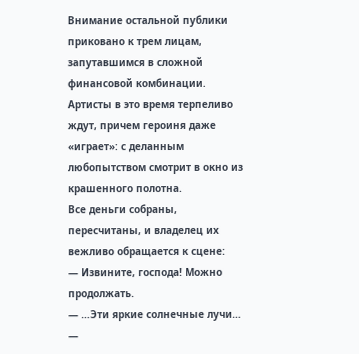Внимание остальной публики приковано к трем лицам, запутавшимся в сложной финансовой комбинации. Артисты в это время терпеливо ждут, причем героиня даже «играет»: с деланным любопытством смотрит в окно из крашенного полотна.
Все деньги собраны, пересчитаны, и владелец их вежливо обращается к сцене:
— Извините, господа! Можно продолжать.
— …Эти яркие солнечные лучи… —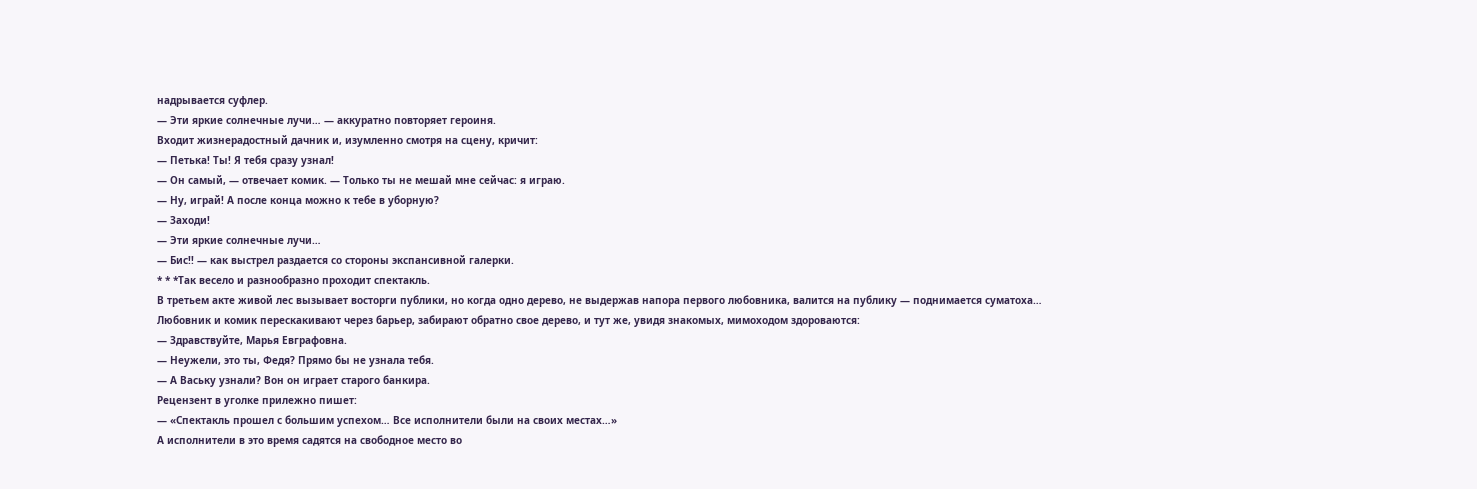надрывается суфлер.
— Эти яркие солнечные лучи… — аккуратно повторяет героиня.
Входит жизнерадостный дачник и, изумленно смотря на сцену, кричит:
— Петька! Ты! Я тебя сразу узнал!
— Он самый, — отвечает комик. — Только ты не мешай мне сейчас: я играю.
— Ну, играй! А после конца можно к тебе в уборную?
— Заходи!
— Эти яркие солнечные лучи…
— Бис!! — как выстрел раздается со стороны экспансивной галерки.
* * *Так весело и разнообразно проходит спектакль.
В третьем акте живой лес вызывает восторги публики, но когда одно дерево, не выдержав напора первого любовника, валится на публику — поднимается суматоха… Любовник и комик перескакивают через барьер, забирают обратно свое дерево, и тут же, увидя знакомых, мимоходом здороваются:
— Здравствуйте, Марья Евграфовна.
— Неужели, это ты, Федя? Прямо бы не узнала тебя.
— А Ваську узнали? Вон он играет старого банкира.
Рецензент в уголке прилежно пишет:
— «Спектакль прошел с большим успехом… Все исполнители были на своих местах…»
А исполнители в это время садятся на свободное место во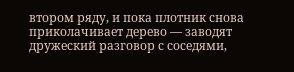втором ряду, и пока плотник снова приколачивает дерево — заводят дружеский разговор с соседями,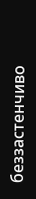беззастенчиво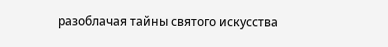разоблачая тайны святого искусства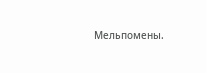Мельпомены.